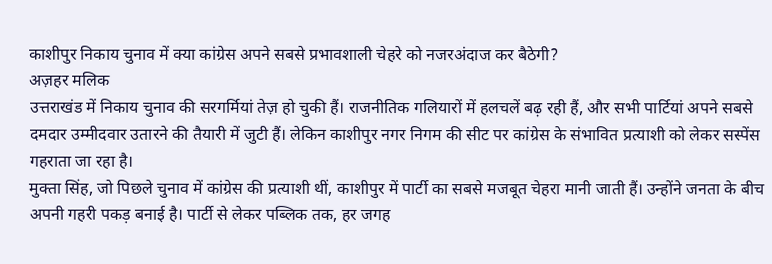काशीपुर निकाय चुनाव में क्या कांग्रेस अपने सबसे प्रभावशाली चेहरे को नजरअंदाज कर बैठेगी?
अज़हर मलिक
उत्तराखंड में निकाय चुनाव की सरगर्मियां तेज़ हो चुकी हैं। राजनीतिक गलियारों में हलचलें बढ़ रही हैं, और सभी पार्टियां अपने सबसे दमदार उम्मीदवार उतारने की तैयारी में जुटी हैं। लेकिन काशीपुर नगर निगम की सीट पर कांग्रेस के संभावित प्रत्याशी को लेकर सस्पेंस गहराता जा रहा है।
मुक्ता सिंह, जो पिछले चुनाव में कांग्रेस की प्रत्याशी थीं, काशीपुर में पार्टी का सबसे मजबूत चेहरा मानी जाती हैं। उन्होंने जनता के बीच अपनी गहरी पकड़ बनाई है। पार्टी से लेकर पब्लिक तक, हर जगह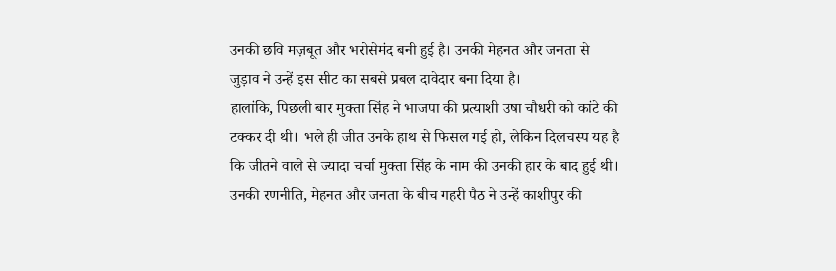उनकी छवि मज़बूत और भरोसेमंद बनी हुई है। उनकी मेहनत और जनता से जुड़ाव ने उन्हें इस सीट का सबसे प्रबल दावेदार बना दिया है।
हालांकि, पिछली बार मुक्ता सिंह ने भाजपा की प्रत्याशी उषा चौधरी को कांटे की टक्कर दी थी। भले ही जीत उनके हाथ से फिसल गई हो, लेकिन दिलचस्प यह है कि जीतने वाले से ज्यादा चर्चा मुक्ता सिंह के नाम की उनकी हार के बाद हुई थी। उनकी रणनीति, मेहनत और जनता के बीच गहरी पैठ ने उन्हें काशीपुर की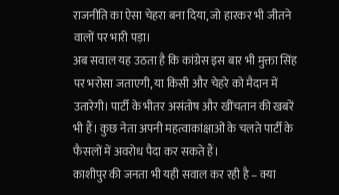राजनीति का ऐसा चेहरा बना दिया, जो हारकर भी जीतने वालों पर भारी पड़ा।
अब सवाल यह उठता है कि कांग्रेस इस बार भी मुक्ता सिंह पर भरोसा जताएगी, या किसी और चेहरे को मैदान में उतारेगी। पार्टी के भीतर असंतोष और खींचतान की खबरें भी हैं। कुछ नेता अपनी महत्वाकांक्षाओं के चलते पार्टी के फैसलों में अवरोध पैदा कर सकते हैं।
काशीपुर की जनता भी यही सवाल कर रही है – क्या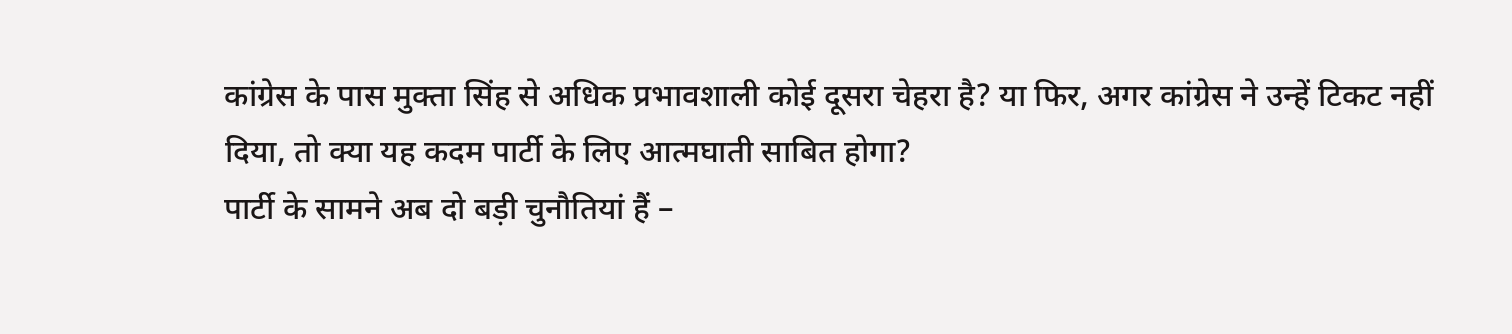कांग्रेस के पास मुक्ता सिंह से अधिक प्रभावशाली कोई दूसरा चेहरा है? या फिर, अगर कांग्रेस ने उन्हें टिकट नहीं दिया, तो क्या यह कदम पार्टी के लिए आत्मघाती साबित होगा?
पार्टी के सामने अब दो बड़ी चुनौतियां हैं –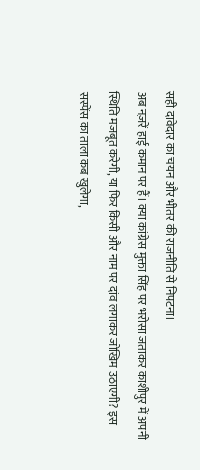सही दावेदार का चयन और भीतर की राजनीति से निपटना।
अब नज़रें हाई कमान पर हैं। क्या कांग्रेस मुक्ता सिंह पर भरोसा जताकर काशीपुर में अपनी स्थिति मजबूत करेगी, या फिर किसी और नाम पर दांव लगाकर जोखिम उठाएगी? इस सस्पेंस का ताला कब खुलेगा,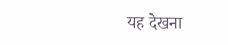यह देखना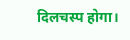दिलचस्प होगा।